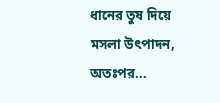ধানের তুষ দিয়ে মসলা উৎপাদন, অতঃপর...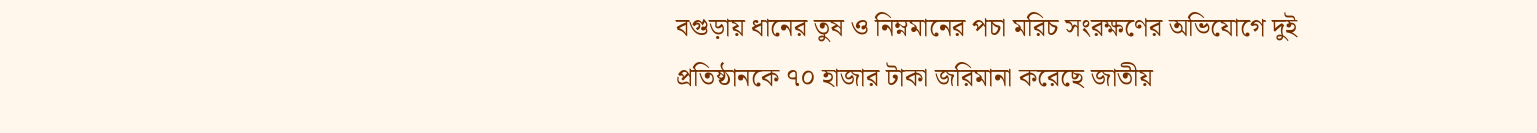বগুড়ায় ধানের তুষ ও নিম্নমানের পচা মরিচ সংরক্ষণের অভিযোগে দুই প্রতিষ্ঠানকে ৭০ হাজার টাকা জরিমানা করেছে জাতীয়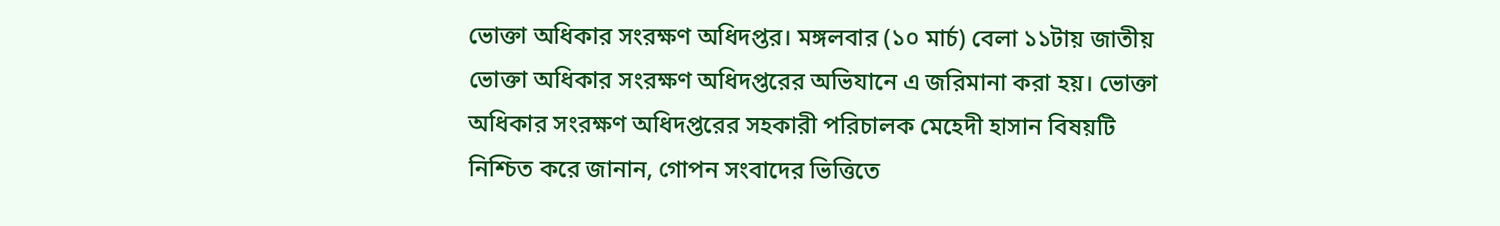ভোক্তা অধিকার সংরক্ষণ অধিদপ্তর। মঙ্গলবার (১০ মার্চ) বেলা ১১টায় জাতীয় ভোক্তা অধিকার সংরক্ষণ অধিদপ্তরের অভিযানে এ জরিমানা করা হয়। ভোক্তা অধিকার সংরক্ষণ অধিদপ্তরের সহকারী পরিচালক মেহেদী হাসান বিষয়টি নিশ্চিত করে জানান, গোপন সংবাদের ভিত্তিতে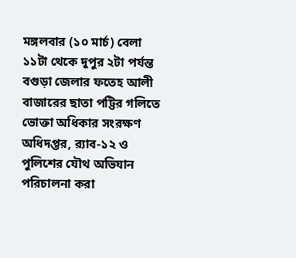মঙ্গলবার (১০ মার্চ) বেলা ১১টা থেকে দুপুর ২টা পর্যন্ত বগুড়া জেলার ফতেহ আলী বাজারের ছাতা পট্টির গলিতে ভোক্তা অধিকার সংরক্ষণ অধিদপ্তর, র‍্যাব-১২ ও পুলিশের যৌথ অভিযান পরিচালনা করা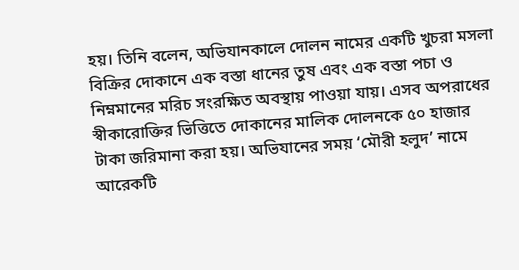হয়। তিনি বলেন, অভিযানকালে দোলন নামের একটি খুচরা মসলা বিক্রির দোকানে এক বস্তা ধানের তুষ এবং এক বস্তা পচা ও নিম্নমানের মরিচ সংরক্ষিত অবস্থায় পাওয়া যায়। এসব অপরাধের স্বীকারোক্তির ভিত্তিতে দোকানের মালিক দোলনকে ৫০ হাজার টাকা জরিমানা করা হয়। অভিযানের সময় ‘মৌরী হলুদ’ নামে আরেকটি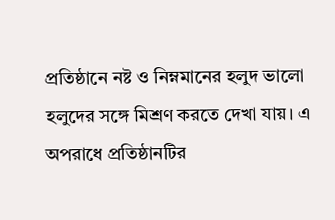প্রতিষ্ঠানে নষ্ট ও নিম্নমানের হলুদ ভালো হলুদের সঙ্গে মিশ্রণ করতে দেখা যায়। এ অপরাধে প্রতিষ্ঠানটির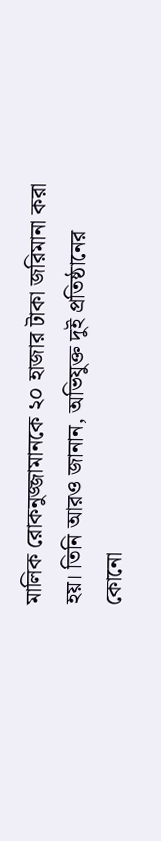মালিক রোকনুজ্জামানকে ২০ হাজার টাকা জরিমানা করা হয়। তিনি আরও জানান, অভিযুক্ত দুই প্রতিষ্ঠানের কোনো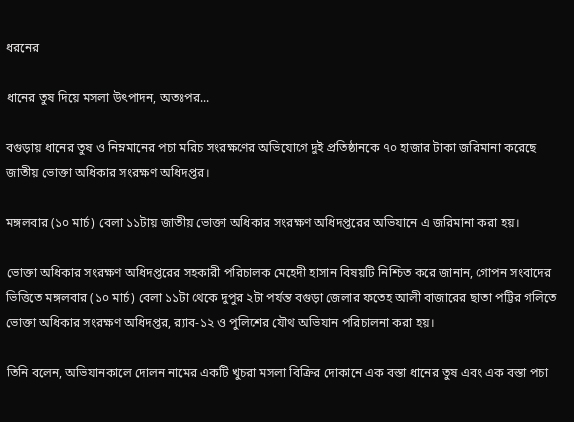ধরনের

ধানের তুষ দিয়ে মসলা উৎপাদন, অতঃপর...

বগুড়ায় ধানের তুষ ও নিম্নমানের পচা মরিচ সংরক্ষণের অভিযোগে দুই প্রতিষ্ঠানকে ৭০ হাজার টাকা জরিমানা করেছে জাতীয় ভোক্তা অধিকার সংরক্ষণ অধিদপ্তর।

মঙ্গলবার (১০ মার্চ) বেলা ১১টায় জাতীয় ভোক্তা অধিকার সংরক্ষণ অধিদপ্তরের অভিযানে এ জরিমানা করা হয়।

ভোক্তা অধিকার সংরক্ষণ অধিদপ্তরের সহকারী পরিচালক মেহেদী হাসান বিষয়টি নিশ্চিত করে জানান, গোপন সংবাদের ভিত্তিতে মঙ্গলবার (১০ মার্চ) বেলা ১১টা থেকে দুপুর ২টা পর্যন্ত বগুড়া জেলার ফতেহ আলী বাজারের ছাতা পট্টির গলিতে ভোক্তা অধিকার সংরক্ষণ অধিদপ্তর, র‍্যাব-১২ ও পুলিশের যৌথ অভিযান পরিচালনা করা হয়।

তিনি বলেন, অভিযানকালে দোলন নামের একটি খুচরা মসলা বিক্রির দোকানে এক বস্তা ধানের তুষ এবং এক বস্তা পচা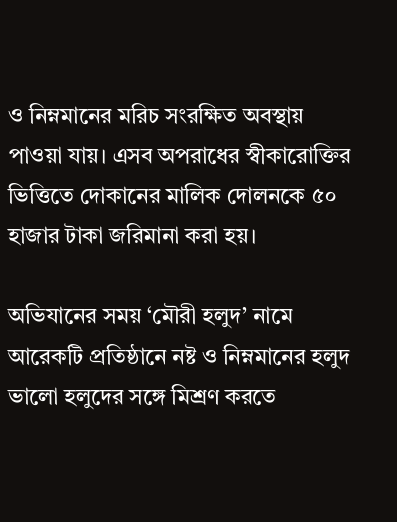ও নিম্নমানের মরিচ সংরক্ষিত অবস্থায় পাওয়া যায়। এসব অপরাধের স্বীকারোক্তির ভিত্তিতে দোকানের মালিক দোলনকে ৫০ হাজার টাকা জরিমানা করা হয়।

অভিযানের সময় ‘মৌরী হলুদ’ নামে আরেকটি প্রতিষ্ঠানে নষ্ট ও নিম্নমানের হলুদ ভালো হলুদের সঙ্গে মিশ্রণ করতে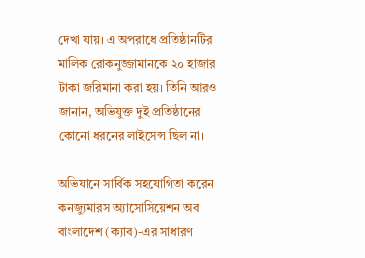দেখা যায়। এ অপরাধে প্রতিষ্ঠানটির মালিক রোকনুজ্জামানকে ২০ হাজার টাকা জরিমানা করা হয়। তিনি আরও জানান, অভিযুক্ত দুই প্রতিষ্ঠানের কোনো ধরনের লাইসেন্স ছিল না।

অভিযানে সার্বিক সহযোগিতা করেন কনজ্যুমারস অ্যাসোসিয়েশন অব বাংলাদেশ (ক্যাব)-এর সাধারণ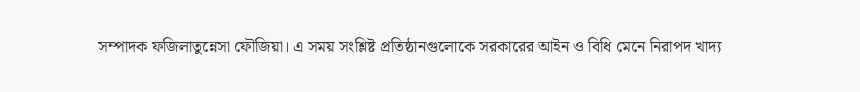সম্পাদক ফজিলাতুন্নেসা ফৌজিয়া। এ সময় সংশ্লিষ্ট প্রতিষ্ঠানগুলোকে সরকারের আইন ও বিধি মেনে নিরাপদ খাদ্য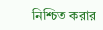নিশ্চিত করার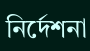নির্দেশনা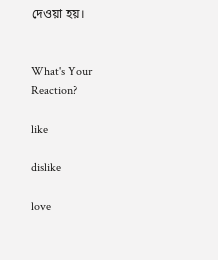দেওয়া হয়।


What's Your Reaction?

like

dislike

love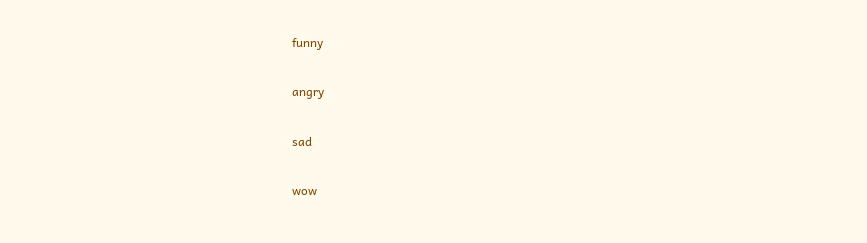funny

angry

sad

wow